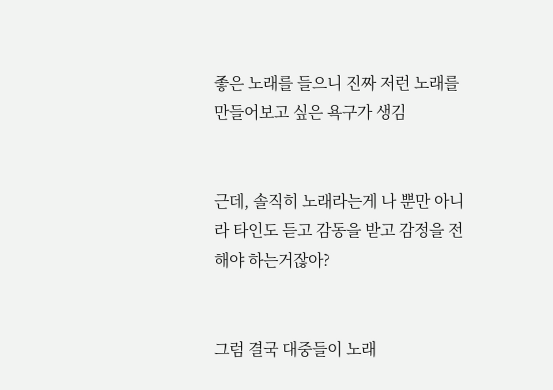좋은 노래를 들으니 진짜 저런 노래를 만들어보고 싶은 욕구가 생김


근데, 솔직히 노래라는게 나 뿐만 아니라 타인도 듣고 감동을 받고 감정을 전해야 하는거잖아?


그럼 결국 대중들이 노래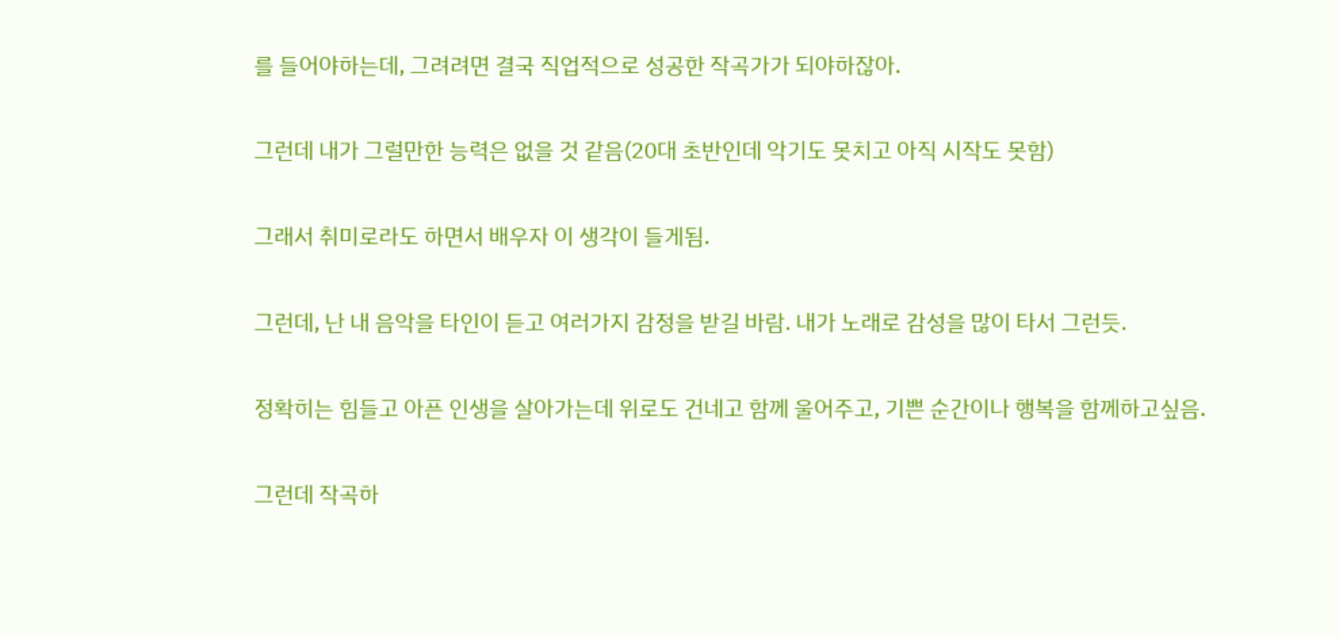를 들어야하는데, 그려려면 결국 직업적으로 성공한 작곡가가 되야하잖아.


그런데 내가 그럴만한 능력은 없을 것 같음(20대 초반인데 악기도 못치고 아직 시작도 못함)


그래서 취미로라도 하면서 배우자 이 생각이 들게됨.


그런데, 난 내 음악을 타인이 듣고 여러가지 감정을 받길 바람. 내가 노래로 감성을 많이 타서 그런듯.


정확히는 힘들고 아픈 인생을 살아가는데 위로도 건네고 함께 울어주고, 기쁜 순간이나 행복을 함께하고싶음.


그런데 작곡하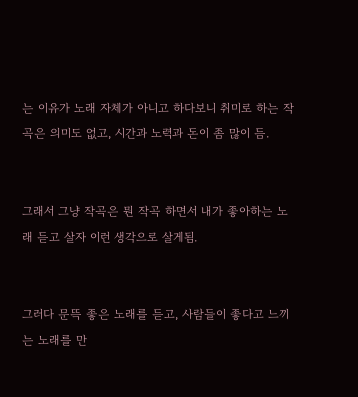는 이유가 노래 자체가 아니고 하다보니 취미로 하는 작곡은 의미도 없고, 시간과 노력과 돈이 좀 많이 듬.


그래서 그냥 작곡은 뭔 작곡 하면서 내가 좋아하는 노래 듣고 살자 이런 생각으로 살게됨.


그러다 문뜩 좋은 노래를 듣고, 사람들이 좋다고 느끼는 노래를 만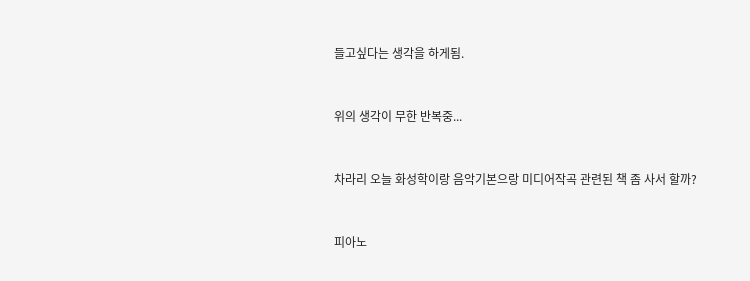들고싶다는 생각을 하게됨.


위의 생각이 무한 반복중...


차라리 오늘 화성학이랑 음악기본으랑 미디어작곡 관련된 책 좀 사서 할까?


피아노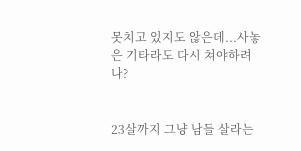못치고 있지도 않은데...사놓은 기타라도 다시 쳐야하려나?


23살까지 그냥 남들 살라는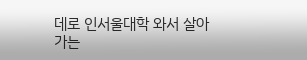데로 인서울대학 와서 살아가는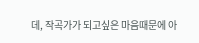데, 작곡가가 되고싶은 마음때문에 아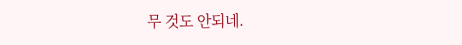무 것도 안되네.